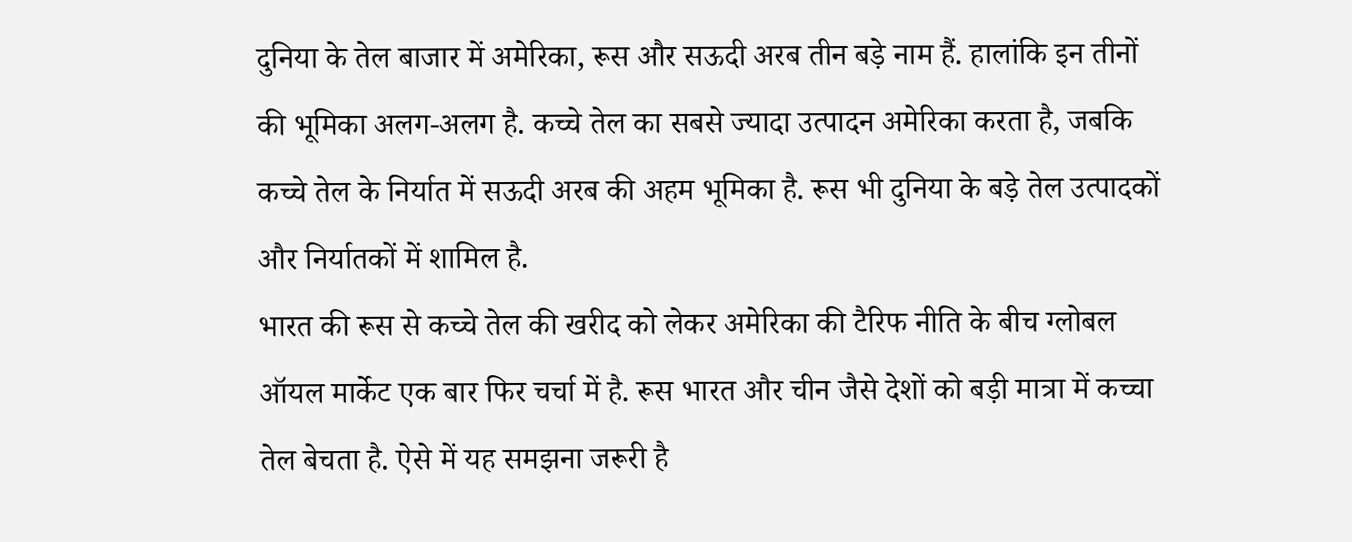दुनिया के तेल बाजार में अमेरिका, रूस और सऊदी अरब तीन बड़े नाम हैं. हालांकि इन तीनों की भूमिका अलग-अलग है. कच्चे तेल का सबसे ज्यादा उत्पादन अमेरिका करता है, जबकि कच्चे तेल के निर्यात में सऊदी अरब की अहम भूमिका है. रूस भी दुनिया के बड़े तेल उत्पादकों और निर्यातकों में शामिल है.
भारत की रूस से कच्चे तेल की खरीद को लेकर अमेरिका की टैरिफ नीति के बीच ग्लोबल ऑयल मार्केट एक बार फिर चर्चा में है. रूस भारत और चीन जैसे देशों को बड़ी मात्रा में कच्चा तेल बेचता है. ऐसे में यह समझना जरूरी है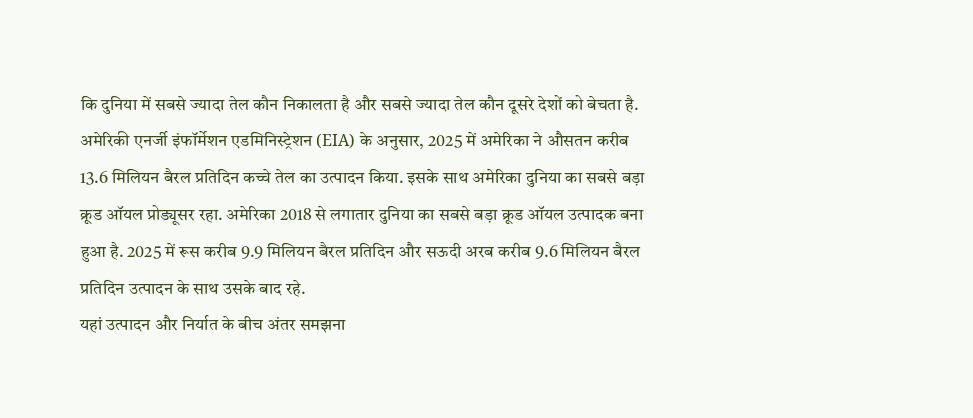कि दुनिया में सबसे ज्यादा तेल कौन निकालता है और सबसे ज्यादा तेल कौन दूसरे देशों को बेचता है.
अमेरिकी एनर्जी इंफॉर्मेशन एडमिनिस्ट्रेशन (EIA) के अनुसार, 2025 में अमेरिका ने औसतन करीब 13.6 मिलियन बैरल प्रतिदिन कच्चे तेल का उत्पादन किया. इसके साथ अमेरिका दुनिया का सबसे बड़ा क्रूड ऑयल प्रोड्यूसर रहा. अमेरिका 2018 से लगातार दुनिया का सबसे बड़ा क्रूड ऑयल उत्पादक बना हुआ है. 2025 में रूस करीब 9.9 मिलियन बैरल प्रतिदिन और सऊदी अरब करीब 9.6 मिलियन बैरल प्रतिदिन उत्पादन के साथ उसके बाद रहे.
यहां उत्पादन और निर्यात के बीच अंतर समझना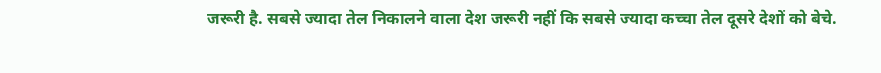जरूरी है. सबसे ज्यादा तेल निकालने वाला देश जरूरी नहीं कि सबसे ज्यादा कच्चा तेल दूसरे देशों को बेचे.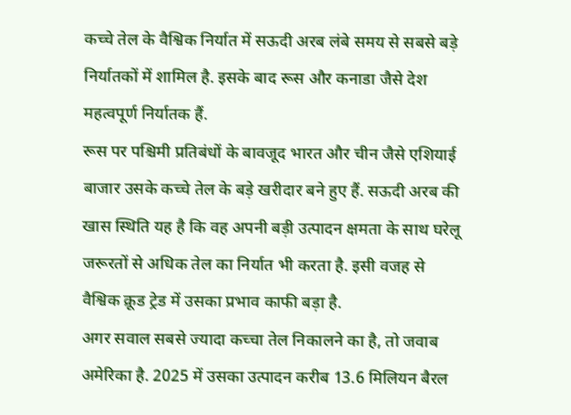कच्चे तेल के वैश्विक निर्यात में सऊदी अरब लंबे समय से सबसे बड़े निर्यातकों में शामिल है. इसके बाद रूस और कनाडा जैसे देश महत्वपूर्ण निर्यातक हैं.
रूस पर पश्चिमी प्रतिबंधों के बावजूद भारत और चीन जैसे एशियाई बाजार उसके कच्चे तेल के बड़े खरीदार बने हुए हैं. सऊदी अरब की खास स्थिति यह है कि वह अपनी बड़ी उत्पादन क्षमता के साथ घरेलू जरूरतों से अधिक तेल का निर्यात भी करता है. इसी वजह से वैश्विक क्रूड ट्रेड में उसका प्रभाव काफी बड़ा है.
अगर सवाल सबसे ज्यादा कच्चा तेल निकालने का है, तो जवाब अमेरिका है. 2025 में उसका उत्पादन करीब 13.6 मिलियन बैरल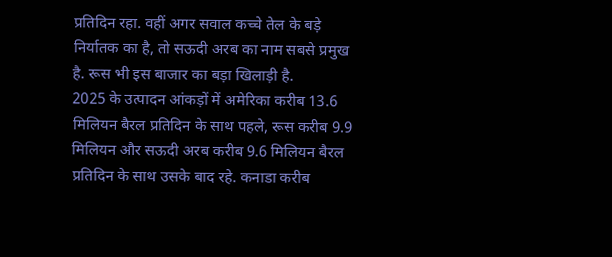प्रतिदिन रहा. वहीं अगर सवाल कच्चे तेल के बड़े निर्यातक का है, तो सऊदी अरब का नाम सबसे प्रमुख है. रूस भी इस बाजार का बड़ा खिलाड़ी है.
2025 के उत्पादन आंकड़ों में अमेरिका करीब 13.6 मिलियन बैरल प्रतिदिन के साथ पहले, रूस करीब 9.9 मिलियन और सऊदी अरब करीब 9.6 मिलियन बैरल प्रतिदिन के साथ उसके बाद रहे. कनाडा करीब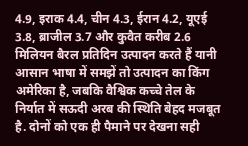4.9, इराक 4.4, चीन 4.3, ईरान 4.2, यूएई 3.8, ब्राजील 3.7 और कुवैत करीब 2.6 मिलियन बैरल प्रतिदिन उत्पादन करते हैं यानी आसान भाषा में समझें तो उत्पादन का किंग अमेरिका है, जबकि वैश्विक कच्चे तेल के निर्यात में सऊदी अरब की स्थिति बेहद मजबूत है. दोनों को एक ही पैमाने पर देखना सही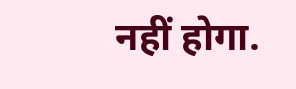नहीं होगा.